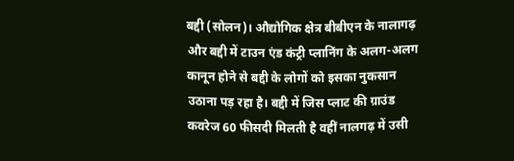बद्दी (सोलन)। औद्योगिक क्षेत्र बीबीएन के नालागढ़ और बद्दी में टाउन एंड कंट्री प्लानिंग के अलग-अलग कानून होने से बद्दी के लोगों को इसका नुकसान उठाना पड़ रहा है। बद्दी में जिस प्लाट की ग्राउंड कवरेज 60 फीसदी मिलती है वहीं नालगढ़ में उसी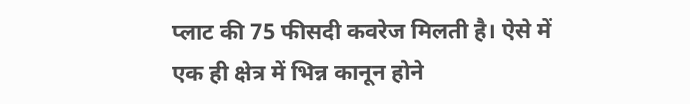प्लाट की 75 फीसदी कवरेज मिलती है। ऐसे में एक ही क्षेत्र में भिन्न कानून होने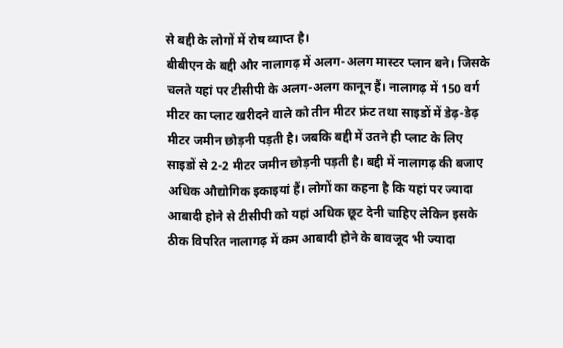से बद्दी के लोगों में रोष व्याप्त है।
बीबीएन के बद्दी और नालागढ़ में अलग-अलग मास्टर प्लान बने। जिसके चलते यहां पर टीसीपी के अलग-अलग कानून हैं। नालागढ़ में 150 वर्ग मीटर का प्लाट खरीदने वाले को तीन मीटर फ्रंट तथा साइडों में डेढ़-डेढ़ मीटर जमीन छोड़नी पड़ती है। जबकि बद्दी में उतने ही प्लाट के लिए साइडों से 2-2 मीटर जमीन छोड़नी पड़ती है। बद्दी में नालागढ़ की बजाए अधिक औद्योगिक इकाइयां हैं। लोगों का कहना है कि यहां पर ज्यादा आबादी होने से टीसीपी को यहां अधिक छूट देनी चाहिए लेकिन इसके ठीक विपरित नालागढ़ में कम आबादी होने के बावजूद भी ज्यादा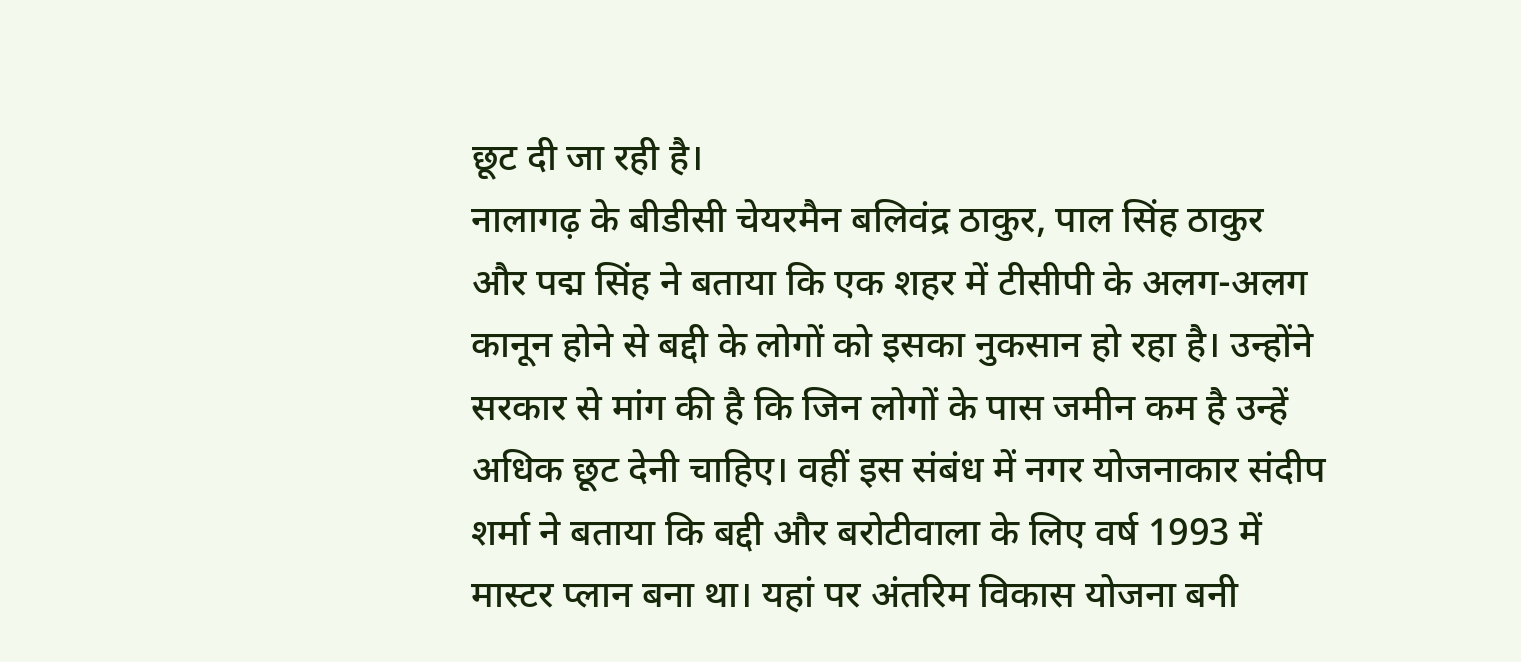छूट दी जा रही है।
नालागढ़ के बीडीसी चेयरमैन बलिवंद्र ठाकुर, पाल सिंह ठाकुर और पद्म सिंह ने बताया कि एक शहर में टीसीपी के अलग-अलग कानून होने से बद्दी के लोगों को इसका नुकसान हो रहा है। उन्होंने सरकार से मांग की है कि जिन लोगों के पास जमीन कम है उन्हें अधिक छूट देनी चाहिए। वहीं इस संबंध में नगर योजनाकार संदीप शर्मा ने बताया कि बद्दी और बरोटीवाला के लिए वर्ष 1993 में मास्टर प्लान बना था। यहां पर अंतरिम विकास योजना बनी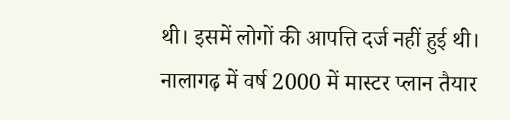थी। इसमें लोगों की आपत्ति दर्ज नहीं हुई थी। नालागढ़ में वर्ष 2000 में मास्टर प्लान तैयार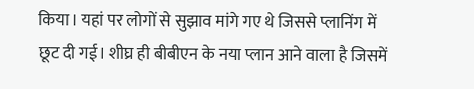किया। यहां पर लोगों से सुझाव मांगे गए थे जिससे प्लानिंग में छूट दी गई। शीघ्र ही बीबीएन के नया प्लान आने वाला है जिसमें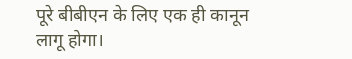पूरे बीबीएन के लिए एक ही कानून लागू होगा।